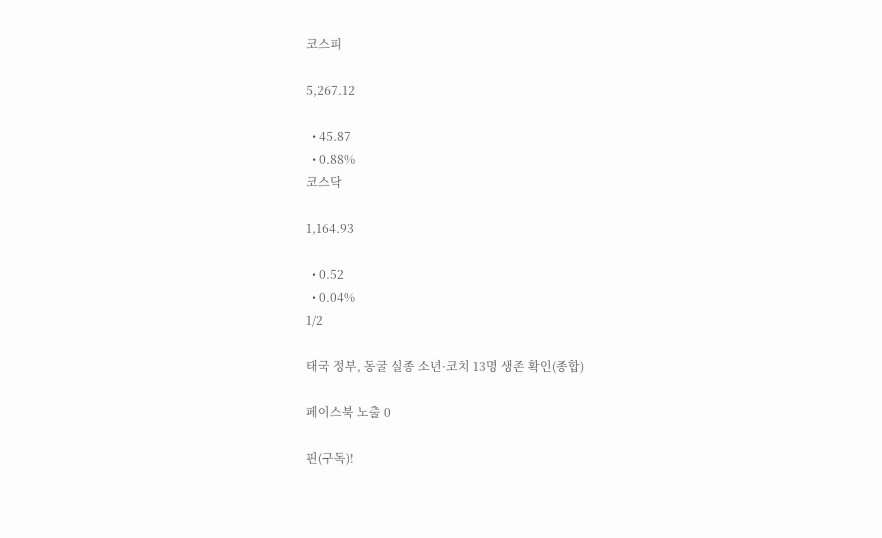코스피

5,267.12

  • 45.87
  • 0.88%
코스닥

1,164.93

  • 0.52
  • 0.04%
1/2

태국 정부, 동굴 실종 소년·코치 13명 생존 확인(종합)

페이스북 노출 0

핀(구독)!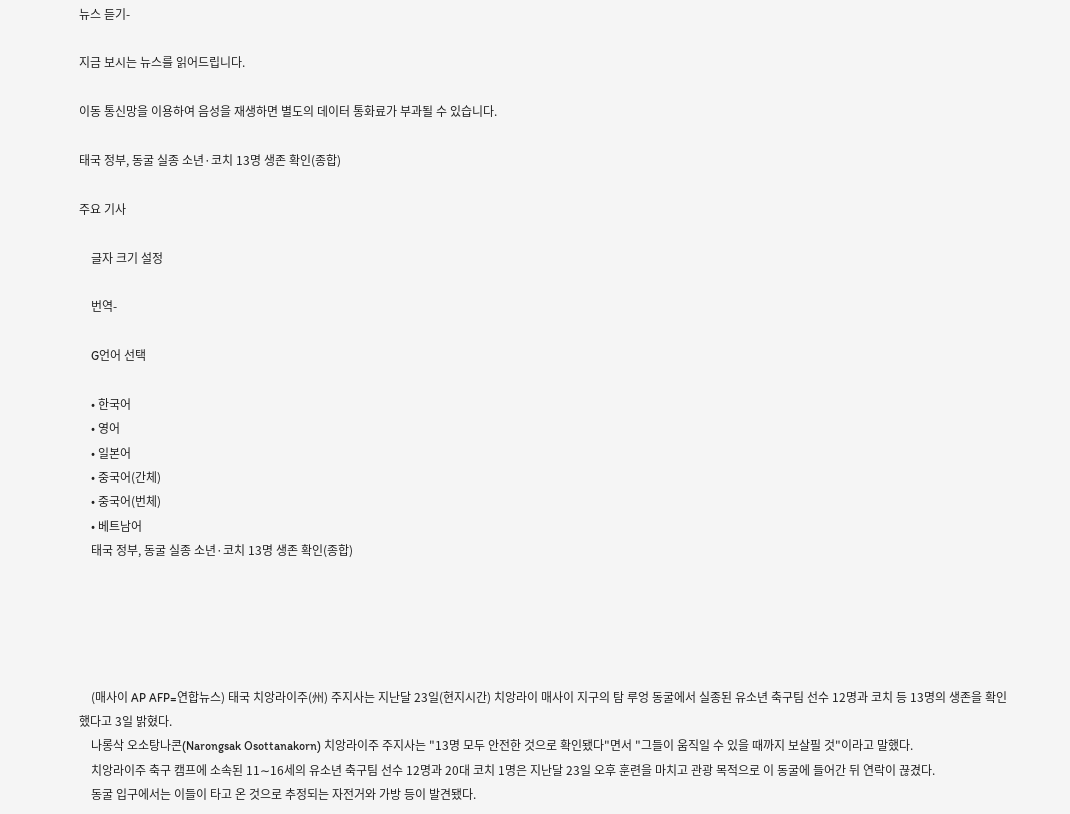뉴스 듣기-

지금 보시는 뉴스를 읽어드립니다.

이동 통신망을 이용하여 음성을 재생하면 별도의 데이터 통화료가 부과될 수 있습니다.

태국 정부, 동굴 실종 소년·코치 13명 생존 확인(종합)

주요 기사

    글자 크기 설정

    번역-

    G언어 선택

    • 한국어
    • 영어
    • 일본어
    • 중국어(간체)
    • 중국어(번체)
    • 베트남어
    태국 정부, 동굴 실종 소년·코치 13명 생존 확인(종합)





    (매사이 AP AFP=연합뉴스) 태국 치앙라이주(州) 주지사는 지난달 23일(현지시간) 치앙라이 매사이 지구의 탐 루엉 동굴에서 실종된 유소년 축구팀 선수 12명과 코치 등 13명의 생존을 확인했다고 3일 밝혔다.
    나롱삭 오소탕나콘(Narongsak Osottanakorn) 치앙라이주 주지사는 "13명 모두 안전한 것으로 확인됐다"면서 "그들이 움직일 수 있을 때까지 보살필 것"이라고 말했다.
    치앙라이주 축구 캠프에 소속된 11∼16세의 유소년 축구팀 선수 12명과 20대 코치 1명은 지난달 23일 오후 훈련을 마치고 관광 목적으로 이 동굴에 들어간 뒤 연락이 끊겼다.
    동굴 입구에서는 이들이 타고 온 것으로 추정되는 자전거와 가방 등이 발견됐다.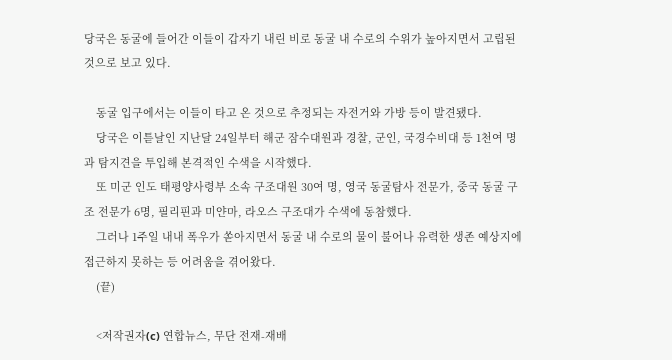당국은 동굴에 들어간 이들이 갑자기 내린 비로 동굴 내 수로의 수위가 높아지면서 고립된 것으로 보고 있다.

    동굴 입구에서는 이들이 타고 온 것으로 추정되는 자전거와 가방 등이 발견됐다.
    당국은 이튿날인 지난달 24일부터 해군 잠수대원과 경찰, 군인, 국경수비대 등 1천여 명과 탐지견을 투입해 본격적인 수색을 시작했다.
    또 미군 인도 태평양사령부 소속 구조대원 30여 명, 영국 동굴탐사 전문가, 중국 동굴 구조 전문가 6명, 필리핀과 미얀마, 라오스 구조대가 수색에 동참했다.
    그러나 1주일 내내 폭우가 쏟아지면서 동굴 내 수로의 물이 불어나 유력한 생존 예상지에 접근하지 못하는 등 어려움을 겪어왔다.
    (끝)

    <저작권자(c) 연합뉴스, 무단 전재-재배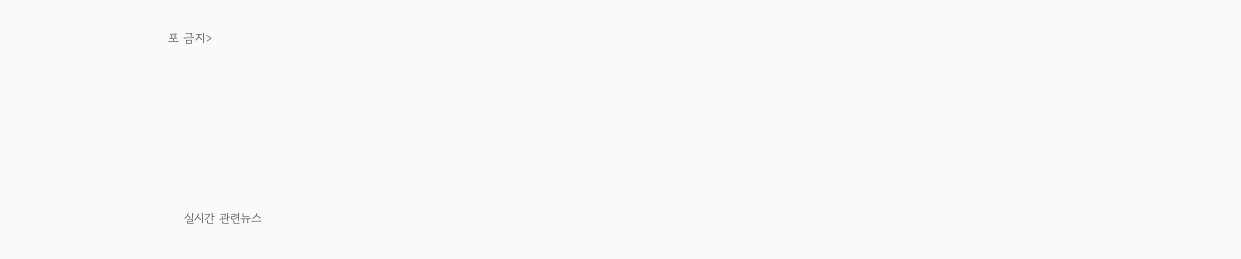포 금지>








    실시간 관련뉴스